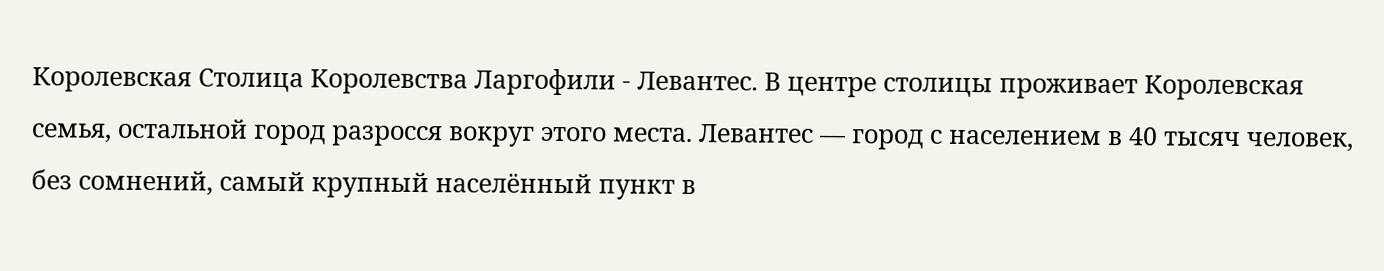Королевская Столица Королевства Ларгофили - Левантес. В центре столицы проживает Королевская семья, остальной город разросся вокруг этого места. Левантес — город с населением в 40 тысяч человек, без сомнений, самый крупный населённый пункт в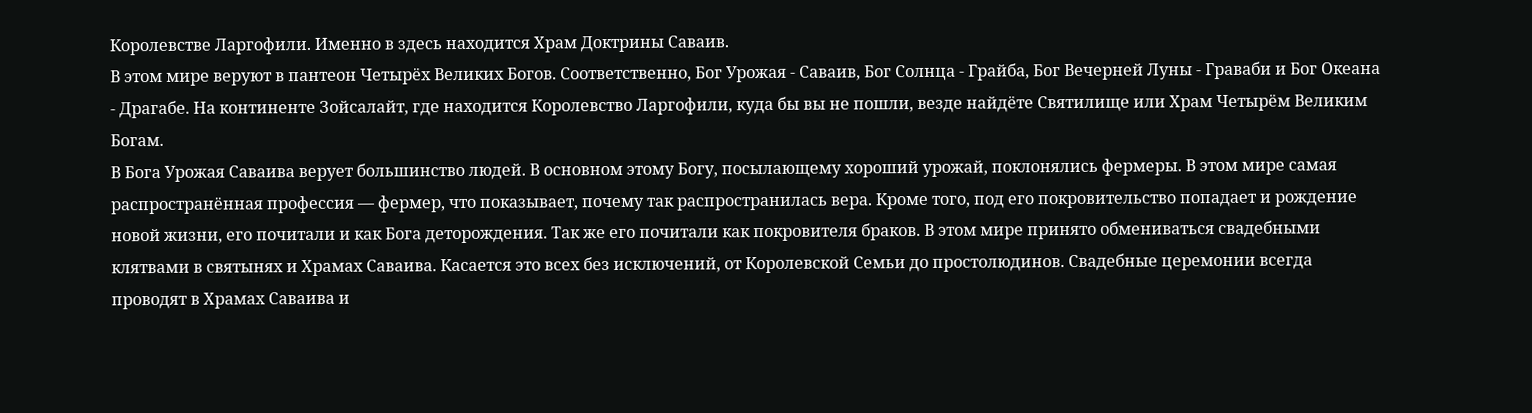Королевстве Ларгофили. Именно в здесь находится Храм Доктрины Саваив.
В этом мире веруют в пантеон Четырёх Великих Богов. Соответственно, Бог Урожая - Саваив, Бог Солнца - Грайба, Бог Вечерней Луны - Граваби и Бог Океана - Драгабе. На континенте Зойсалайт, где находится Королевство Ларгофили, куда бы вы не пошли, везде найдёте Святилище или Храм Четырём Великим Богам.
В Бога Урожая Саваива верует большинство людей. В основном этому Богу, посылающему хороший урожай, поклонялись фермеры. В этом мире самая распространённая профессия — фермер, что показывает, почему так распространилась вера. Кроме того, под его покровительство попадает и рождение новой жизни, его почитали и как Бога деторождения. Так же его почитали как покровителя браков. В этом мире принято обмениваться свадебными клятвами в святынях и Храмах Саваива. Касается это всех без исключений, от Королевской Семьи до простолюдинов. Свадебные церемонии всегда проводят в Храмах Саваива и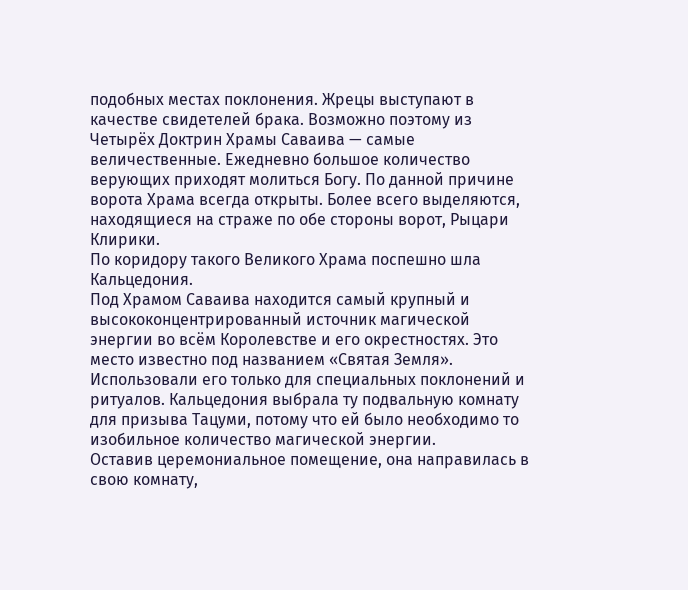подобных местах поклонения. Жрецы выступают в качестве свидетелей брака. Возможно поэтому из Четырёх Доктрин Храмы Саваива — самые величественные. Ежедневно большое количество верующих приходят молиться Богу. По данной причине ворота Храма всегда открыты. Более всего выделяются, находящиеся на страже по обе стороны ворот, Рыцари Клирики.
По коридору такого Великого Храма поспешно шла Кальцедония.
Под Храмом Саваива находится самый крупный и высококонцентрированный источник магической энергии во всём Королевстве и его окрестностях. Это место известно под названием «Святая Земля». Использовали его только для специальных поклонений и ритуалов. Кальцедония выбрала ту подвальную комнату для призыва Тацуми, потому что ей было необходимо то изобильное количество магической энергии.
Оставив церемониальное помещение, она направилась в свою комнату,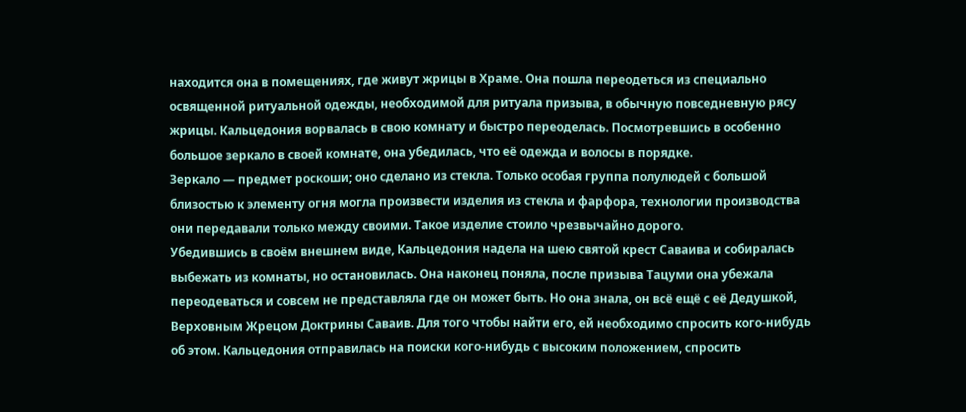находится она в помещениях, где живут жрицы в Храме. Она пошла переодеться из специально освященной ритуальной одежды, необходимой для ритуала призыва, в обычную повседневную рясу жрицы. Кальцедония ворвалась в свою комнату и быстро переоделась. Посмотревшись в особенно большое зеркало в своей комнате, она убедилась, что её одежда и волосы в порядке.
Зеркало — предмет роскоши; оно сделано из стекла. Только особая группа полулюдей с большой близостью к элементу огня могла произвести изделия из стекла и фарфора, технологии производства они передавали только между своими. Такое изделие стоило чрезвычайно дорого.
Убедившись в своём внешнем виде, Кальцедония надела на шею святой крест Саваива и собиралась выбежать из комнаты, но остановилась. Она наконец поняла, после призыва Тацуми она убежала переодеваться и совсем не представляла где он может быть. Но она знала, он всё ещё с её Дедушкой, Верховным Жрецом Доктрины Саваив. Для того чтобы найти его, ей необходимо спросить кого-нибудь об этом. Кальцедония отправилась на поиски кого-нибудь с высоким положением, спросить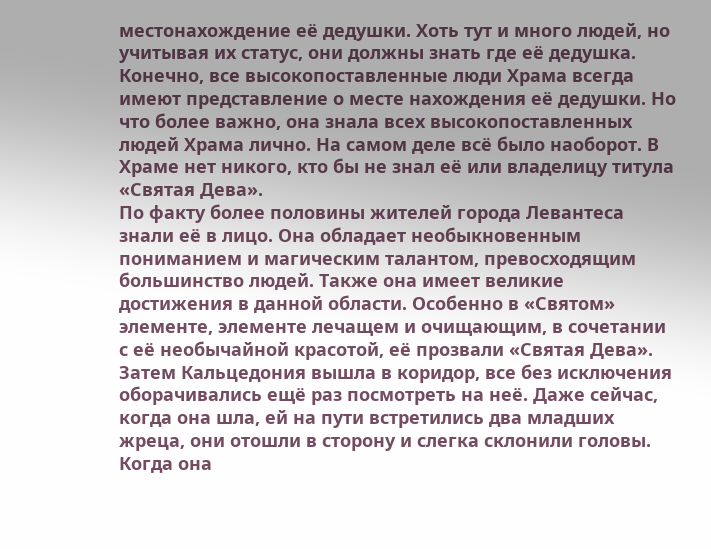местонахождение её дедушки. Хоть тут и много людей, но учитывая их статус, они должны знать где её дедушка. Конечно, все высокопоставленные люди Храма всегда имеют представление о месте нахождения её дедушки. Но что более важно, она знала всех высокопоставленных людей Храма лично. На самом деле всё было наоборот. В Храме нет никого, кто бы не знал её или владелицу титула «Святая Дева».
По факту более половины жителей города Левантеса знали её в лицо. Она обладает необыкновенным пониманием и магическим талантом, превосходящим большинство людей. Также она имеет великие достижения в данной области. Особенно в «Святом» элементе, элементе лечащем и очищающим, в сочетании с её необычайной красотой, её прозвали «Святая Дева».
Затем Кальцедония вышла в коридор, все без исключения оборачивались ещё раз посмотреть на неё. Даже сейчас, когда она шла, ей на пути встретились два младших жреца, они отошли в сторону и слегка склонили головы. Когда она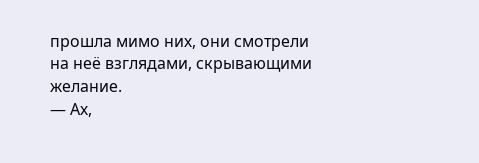прошла мимо них, они смотрели на неё взглядами, скрывающими желание.
— Ах,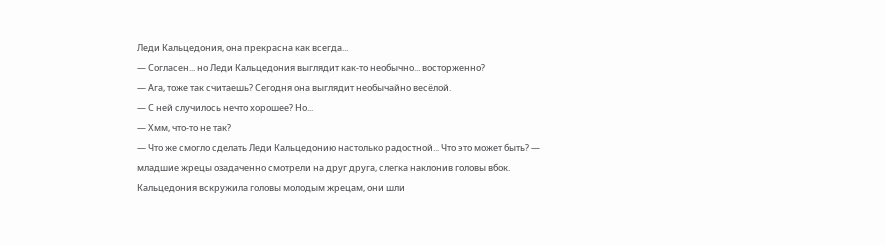Леди Кальцедония, она прекрасна как всегда...
— Согласен... но Леди Кальцедония выглядит как-то необычно... восторженно?
— Ага, тоже так считаешь? Сегодня она выглядит необычайно весёлой.
— С ней случилось нечто хорошее? Но...
— Хмм, что-то не так?
— Что же смогло сделать Леди Кальцедонию настолько радостной... Что это может быть? — младшие жрецы озадаченно смотрели на друг друга, слегка наклонив головы вбок. Кальцедония вскружила головы молодым жрецам, они шли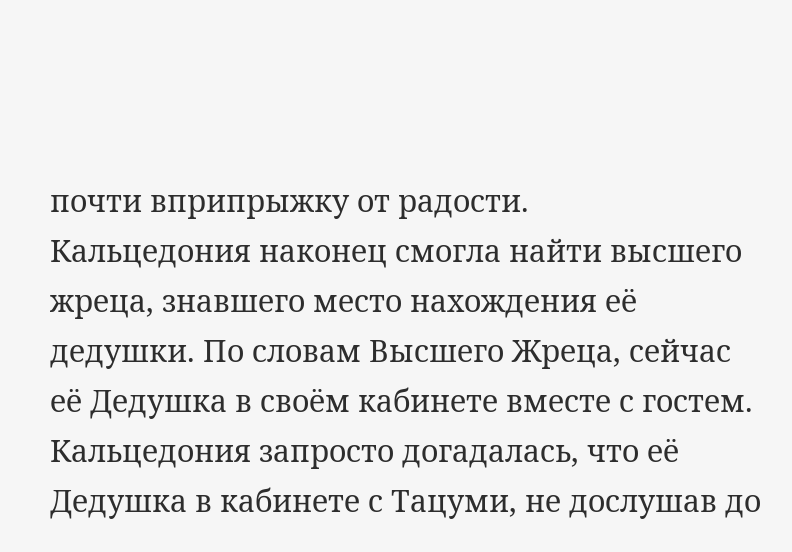почти вприпрыжку от радости.
Кальцедония наконец смогла найти высшего жреца, знавшего место нахождения её дедушки. По словам Высшего Жреца, сейчас её Дедушка в своём кабинете вместе с гостем. Кальцедония запросто догадалась, что её Дедушка в кабинете с Тацуми, не дослушав до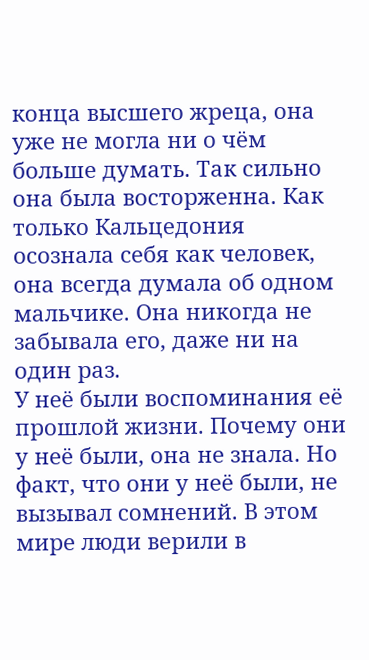конца высшего жреца, она уже не могла ни о чём больше думать. Так сильно она была восторженна. Как только Кальцедония осознала себя как человек, она всегда думала об одном мальчике. Она никогда не забывала его, даже ни на один раз.
У неё были воспоминания её прошлой жизни. Почему они у неё были, она не знала. Но факт, что они у неё были, не вызывал сомнений. В этом мире люди верили в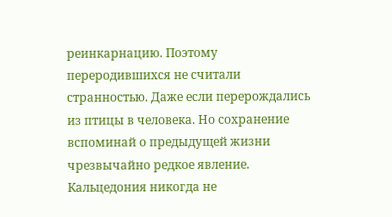реинкарнацию. Поэтому переродившихся не считали странностью. Даже если перерождались из птицы в человека. Но сохранение вспоминай о предыдущей жизни чрезвычайно редкое явление. Кальцедония никогда не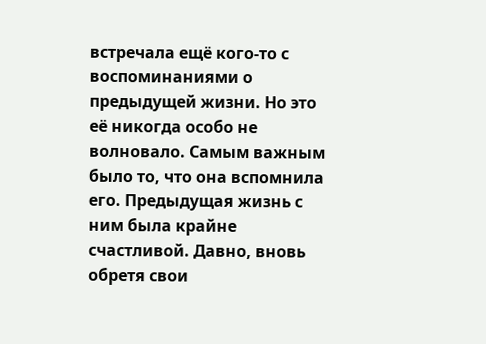встречала ещё кого-то с воспоминаниями о предыдущей жизни. Но это её никогда особо не волновало. Самым важным было то, что она вспомнила его. Предыдущая жизнь с ним была крайне счастливой. Давно, вновь обретя свои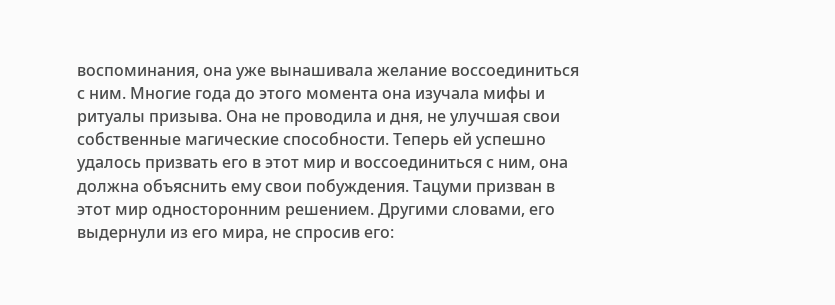воспоминания, она уже вынашивала желание воссоединиться с ним. Многие года до этого момента она изучала мифы и ритуалы призыва. Она не проводила и дня, не улучшая свои собственные магические способности. Теперь ей успешно удалось призвать его в этот мир и воссоединиться с ним, она должна объяснить ему свои побуждения. Тацуми призван в этот мир односторонним решением. Другими словами, его выдернули из его мира, не спросив его: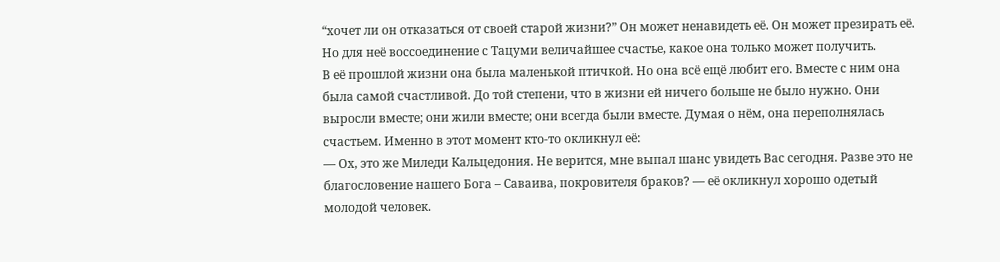“хочет ли он отказаться от своей старой жизни?” Он может ненавидеть её. Он может презирать её. Но для неё воссоединение с Тацуми величайшее счастье, какое она только может получить.
В её прошлой жизни она была маленькой птичкой. Но она всё ещё любит его. Вместе с ним она была самой счастливой. До той степени, что в жизни ей ничего больше не было нужно. Они выросли вместе; они жили вместе; они всегда были вместе. Думая о нём, она переполнялась счастьем. Именно в этот момент кто-то окликнул её:
— Ох, это же Миледи Кальцедония. Не верится, мне выпал шанс увидеть Вас сегодня. Разве это не благословение нашего Бога – Саваива, покровителя браков? — её окликнул хорошо одетый молодой человек.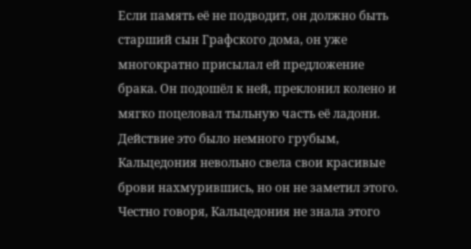Если память её не подводит, он должно быть старший сын Графского дома, он уже многократно присылал ей предложение брака. Он подошёл к ней, преклонил колено и мягко поцеловал тыльную часть её ладони. Действие это было немного грубым, Кальцедония невольно свела свои красивые брови нахмурившись, но он не заметил этого. Честно говоря, Кальцедония не знала этого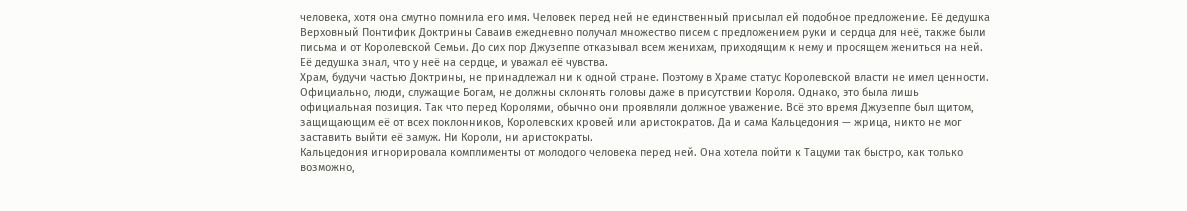человека, хотя она смутно помнила его имя. Человек перед ней не единственный присылал ей подобное предложение. Её дедушка Верховный Понтифик Доктрины Саваив ежедневно получал множество писем с предложением руки и сердца для неё, также были письма и от Королевской Семьи. До сих пор Джузеппе отказывал всем женихам, приходящим к нему и просящем жениться на ней. Её дедушка знал, что у неё на сердце, и уважал её чувства.
Храм, будучи частью Доктрины, не принадлежал ни к одной стране. Поэтому в Храме статус Королевской власти не имел ценности. Официально, люди, служащие Богам, не должны склонять головы даже в присутствии Короля. Однако, это была лишь официальная позиция. Так что перед Королями, обычно они проявляли должное уважение. Всё это время Джузеппе был щитом, защищающим её от всех поклонников, Королевских кровей или аристократов. Да и сама Кальцедония — жрица, никто не мог заставить выйти её замуж. Ни Короли, ни аристократы.
Кальцедония игнорировала комплименты от молодого человека перед ней. Она хотела пойти к Тацуми так быстро, как только возможно,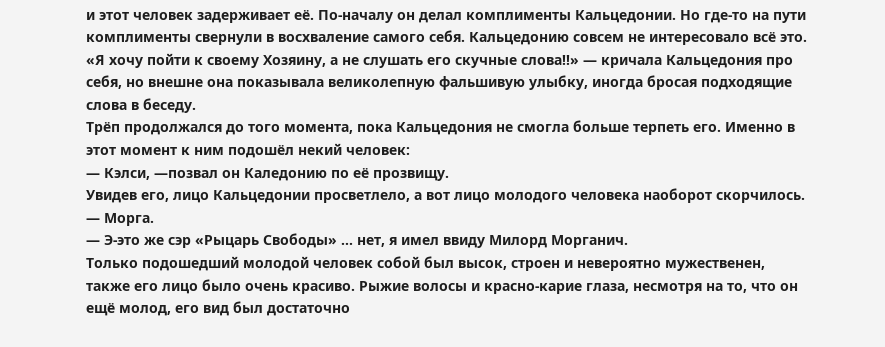и этот человек задерживает её. По-началу он делал комплименты Кальцедонии. Но где-то на пути комплименты свернули в восхваление самого себя. Кальцедонию совсем не интересовало всё это.
«Я хочу пойти к своему Хозяину, а не слушать его скучные слова!!» — кричала Кальцедония про себя, но внешне она показывала великолепную фальшивую улыбку, иногда бросая подходящие слова в беседу.
Трёп продолжался до того момента, пока Кальцедония не смогла больше терпеть его. Именно в этот момент к ним подошёл некий человек:
— Кэлси, —позвал он Каледонию по её прозвищу.
Увидев его, лицо Кальцедонии просветлело, а вот лицо молодого человека наоборот скорчилось.
— Морга.
— Э-это же сэр «Рыцарь Свободы» ... нет, я имел ввиду Милорд Морганич.
Только подошедший молодой человек собой был высок, строен и невероятно мужественен, также его лицо было очень красиво. Рыжие волосы и красно-карие глаза, несмотря на то, что он ещё молод, его вид был достаточно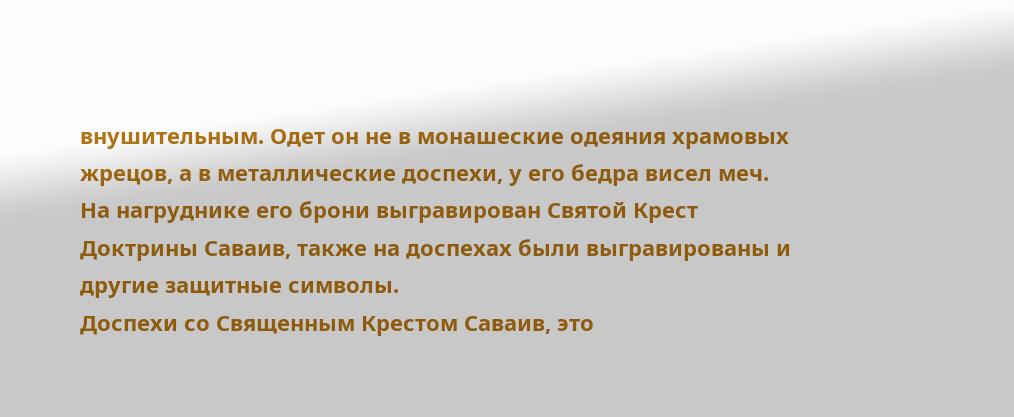внушительным. Одет он не в монашеские одеяния храмовых жрецов, а в металлические доспехи, у его бедра висел меч. На нагруднике его брони выгравирован Святой Крест Доктрины Саваив, также на доспехах были выгравированы и другие защитные символы.
Доспехи со Священным Крестом Саваив, это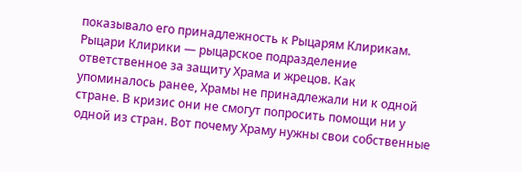показывало его принадлежность к Рыцарям Клирикам. Рыцари Клирики — рыцарское подразделение ответственное за защиту Храма и жрецов. Как упоминалось ранее, Храмы не принадлежали ни к одной стране. В кризис они не смогут попросить помощи ни у одной из стран. Вот почему Храму нужны свои собственные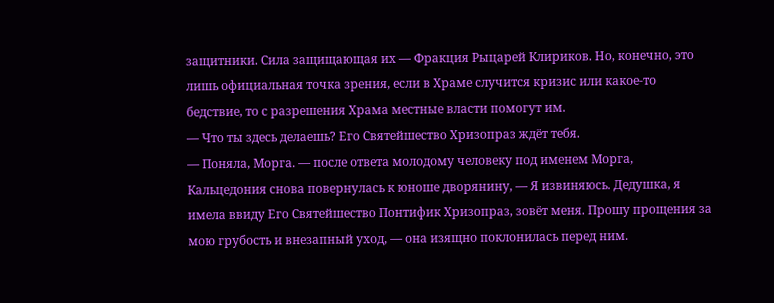защитники. Сила защищающая их — Фракция Рыцарей Клириков. Но, конечно, это лишь официальная точка зрения, если в Храме случится кризис или какое-то бедствие, то с разрешения Храма местные власти помогут им.
— Что ты здесь делаешь? Его Святейшество Хризопраз ждёт тебя.
— Поняла, Морга. — после ответа молодому человеку под именем Морга, Кальцедония снова повернулась к юноше дворянину, — Я извиняюсь. Дедушка, я имела ввиду Его Святейшество Понтифик Хризопраз, зовёт меня. Прошу прощения за мою грубость и внезапный уход, — она изящно поклонилась перед ним.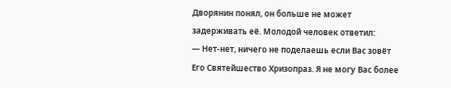Дворянин понял, он больше не может задерживать её. Молодой человек ответил:
— Нет-нет, ничего не поделаешь если Вас зовёт Его Святейшество Хризопраз. Я не могу Вас более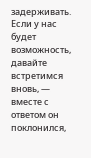задерживать. Если у нас будет возможность, давайте встретимся вновь, — вместе с ответом он поклонился,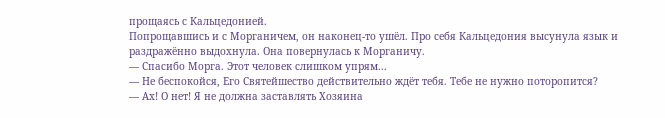прощаясь с Кальцедонией.
Попрощавшись и с Морганичем, он наконец-то ушёл. Про себя Кальцедония высунула язык и раздражённо выдохнула. Она повернулась к Морганичу.
— Спасибо Морга. Этот человек слишком упрям...
— Не беспокойся, Его Святейшество действительно ждёт тебя. Тебе не нужно поторопится?
— Ах! О нет! Я не должна заставлять Хозяина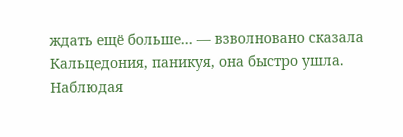ждать ещё больше… — взволновано сказала Кальцедония, паникуя, она быстро ушла.
Наблюдая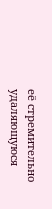её стремительно удаляющуюся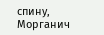спину, Морганич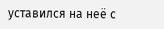уставился на неё с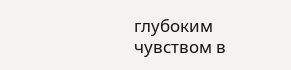глубоким чувством в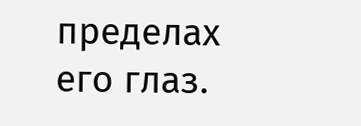пределах его глаз.